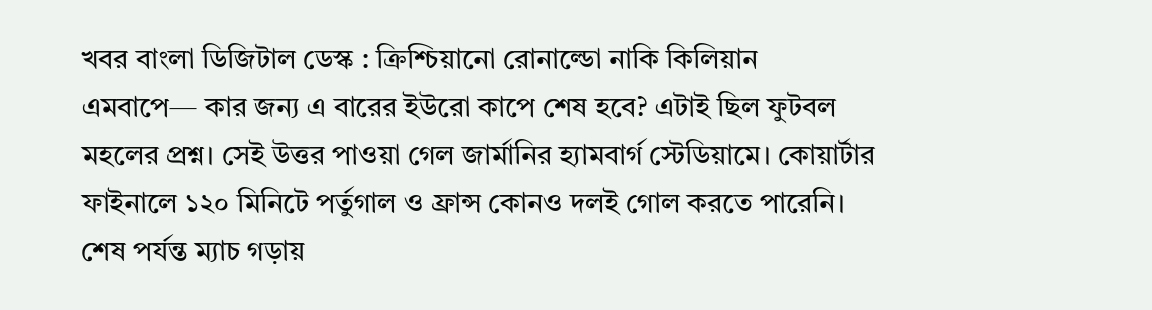খবর বাংলা ডিজিটাল ডেস্ক : ক্রিশ্চিয়ানো রোনাল্ডো নাকি কিলিয়ান এমবাপে— কার জন্য এ বারের ইউরো কাপে শেষ হবে? এটাই ছিল ফুটবল মহলের প্রশ্ন। সেই উত্তর পাওয়া গেল জার্মানির হ্যামবার্গ স্টেডিয়ামে। কোয়ার্টার ফাইনালে ১২০ মিনিটে পর্তুগাল ও ফ্রান্স কোনও দলই গোল করতে পারেনি। শেষ পর্যন্ত ম্যাচ গড়ায়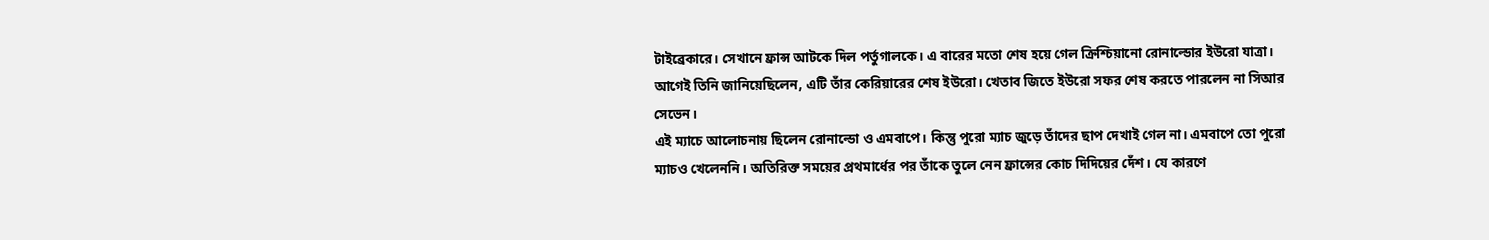টাইব্রেকারে। সেখানে ফ্রান্স আটকে দিল পর্তুগালকে। এ বারের মতো শেষ হয়ে গেল ক্রিশ্চিয়ানো রোনাল্ডোর ইউরো যাত্রা। আগেই তিনি জানিয়েছিলেন, এটি তাঁর কেরিয়ারের শেষ ইউরো। খেতাব জিতে ইউরো সফর শেষ করতে পারলেন না সিআর সেভেন।
এই ম্যাচে আলোচনায় ছিলেন রোনাল্ডো ও এমবাপে। কিন্তু পুরো ম্যাচ জুড়ে তাঁদের ছাপ দেখাই গেল না। এমবাপে তো পুরো ম্যাচও খেলেননি। অতিরিক্ত সময়ের প্রথমার্ধের পর তাঁকে তুলে নেন ফ্রান্সের কোচ দিদিয়ের দেঁশ। যে কারণে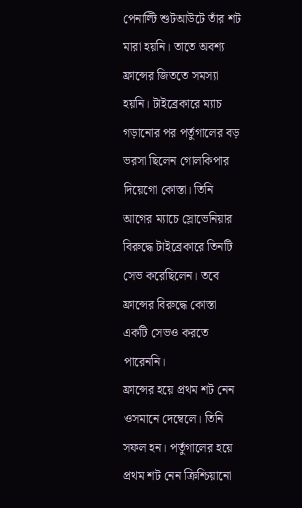পেনাল্টি শুটআউটে তাঁর শট মারা হয়নি। তাতে অবশ্য ফ্রান্সের জিততে সমস্যা হয়নি। টাইব্রেকারে ম্যাচ গড়ানোর পর পর্তুগালের বড় ভরসা ছিলেন গোলকিপার দিয়েগো কোস্তা। তিনি আগের ম্যাচে স্লোভেনিয়ার বিরুদ্ধে টাইব্রেকারে তিনটি সেভ করেছিলেন। তবে ফ্রান্সের বিরুদ্ধে কোস্তা একটি সেভও করতে পারেননি।
ফ্রান্সের হয়ে প্রথম শট নেন ওসমানে দেম্বেলে। তিনি সফল হন। পর্তুগালের হয়ে প্রথম শট নেন ক্রিশ্চিয়ানো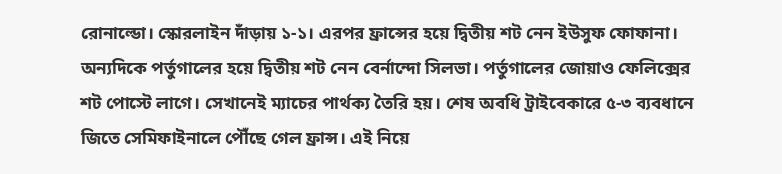রোনাল্ডো। স্কোরলাইন দাঁড়ায় ১-১। এরপর ফ্রান্সের হয়ে দ্বিতীয় শট নেন ইউসুফ ফোফানা। অন্যদিকে পর্তুগালের হয়ে দ্বিতীয় শট নেন বের্নান্দো সিলভা। পর্তুগালের জোয়াও ফেলিক্সের শট পোস্টে লাগে। সেখানেই ম্যাচের পার্থক্য তৈরি হয়। শেষ অবধি ট্রাইবেকারে ৫-৩ ব্যবধানে জিতে সেমিফাইনালে পৌঁছে গেল ফ্রান্স। এই নিয়ে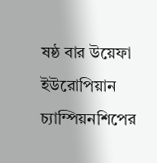ষষ্ঠ বার উয়েফা ইউরোপিয়ান চ্যাম্পিয়নশিপের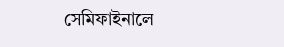সেমিফাইনালে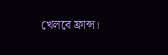খেলবে ফ্রান্স।